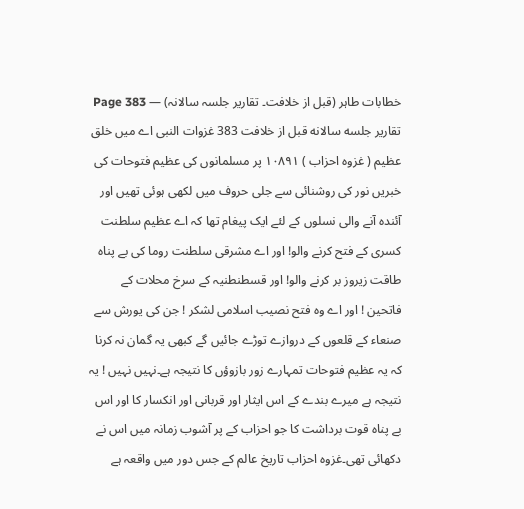خطابات طاہر (قبل از خلافت۔ تقاریر جلسہ سالانہ) — Page 383
تقاریر جلسه سالانه قبل از خلافت 383 غزوات النبی اے میں خلق عظیم ( غزوہ احزاب ) ۱۰۸۹۱ پر مسلمانوں کی عظیم فتوحات کی خبریں نور کی روشنائی سے جلی حروف میں لکھی ہوئی تھیں اور آئندہ آنے والی نسلوں کے لئے ایک پیغام تھا کہ اے عظیم سلطنت کسری کے فتح کرنے والو! اور اے مشرقی سلطنت روما کی بے پناہ طاقت زیروز بر کرنے والو! اور قسطنطنیہ کے سرخ محلات کے فاتحین ! اور اے وہ فتح نصیب اسلامی لشکر ! جن کی یورش سے صنعاء کے قلعوں کے دروازے توڑے جائیں گے کبھی یہ گمان نہ کرنا کہ یہ عظیم فتوحات تمہارے زور بازوؤں کا نتیجہ ہے۔نہیں نہیں ! یہ نتیجہ ہے میرے بندے کے اس ایثار اور قربانی اور انکسار کا اور اس بے پناہ قوت برداشت کا جو احزاب کے پر آشوب زمانہ میں اس نے دکھائی تھی۔غزوہ احزاب تاریخ عالم کے جس دور میں واقعہ ہے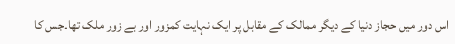اس دور میں حجاز دنیا کے دیگر ممالک کے مقابل پر ایک نہایت کمزور اور بے زور ملک تھا۔جس کا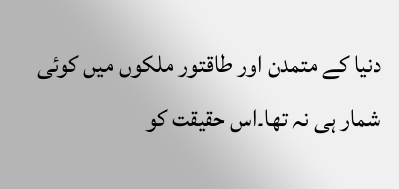دنیا کے متمدن اور طاقتور ملکوں میں کوئی شمار ہی نہ تھا۔اس حقیقت کو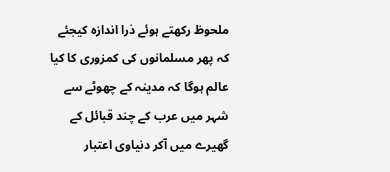ملحوظ رکھتے ہوئے ذرا اندازہ کیجئے کہ پھر مسلمانوں کی کمزوری کا کیا عالم ہوگا کہ مدینہ کے چھوٹے سے شہر میں عرب کے چند قبائل کے گھیرے میں آکر دنیاوی اعتبار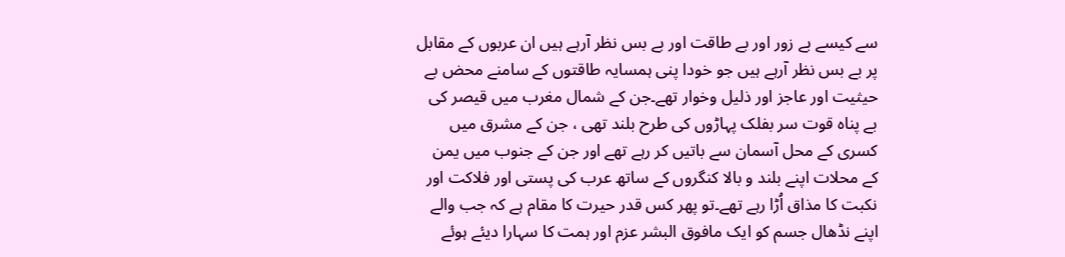سے کیسے بے زور اور بے طاقت اور بے بس نظر آرہے ہیں ان عربوں کے مقابل پر بے بس نظر آرہے ہیں جو خودا پنی ہمسایہ طاقتوں کے سامنے محض بے حیثیت اور عاجز اور ذلیل وخوار تھے۔جن کے شمال مغرب میں قیصر کی بے پناہ قوت سر بفلک پہاڑوں کی طرح بلند تھی ، جن کے مشرق میں کسری کے محل آسمان سے باتیں کر رہے تھے اور جن کے جنوب میں یمن کے محلات اپنے بلند و بالا کنگروں کے ساتھ عرب کی پستی اور فلاکت اور نکبت کا مذاق اُڑا رہے تھے۔تو پھر کس قدر حیرت کا مقام ہے کہ جب والے اپنے نڈھال جسم کو ایک مافوق البشر عزم اور ہمت کا سہارا دیئے ہوئے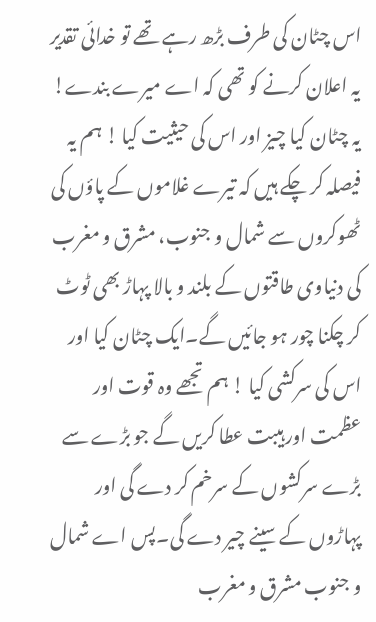اس چٹان کی طرف بڑھ رہے تھے تو خدائی تقدیر یہ اعلان کرنے کو تھی کہ اے میرے بندے! یہ چٹان کیا چیز اور اس کی حیثیت کیا ! ہم یہ فیصلہ کر چکے ہیں کہ تیرے غلاموں کے پاؤں کی ٹھوکروں سے شمال و جنوب، مشرق و مغرب کی دنیاوی طاقتوں کے بلند و بالا پہاڑ بھی ٹوٹ کر چکنا چور ہو جائیں گے۔ایک چٹان کیا اور اس کی سرکشی کیا ! ہم تجھے وہ قوت اور عظمت اور ہیبت عطا کریں گے جو بڑے سے بڑے سرکشوں کے سرخم کر دے گی اور پہاڑوں کے سینے چیر دے گی۔پس اے شمال و جنوب مشرق و مغرب